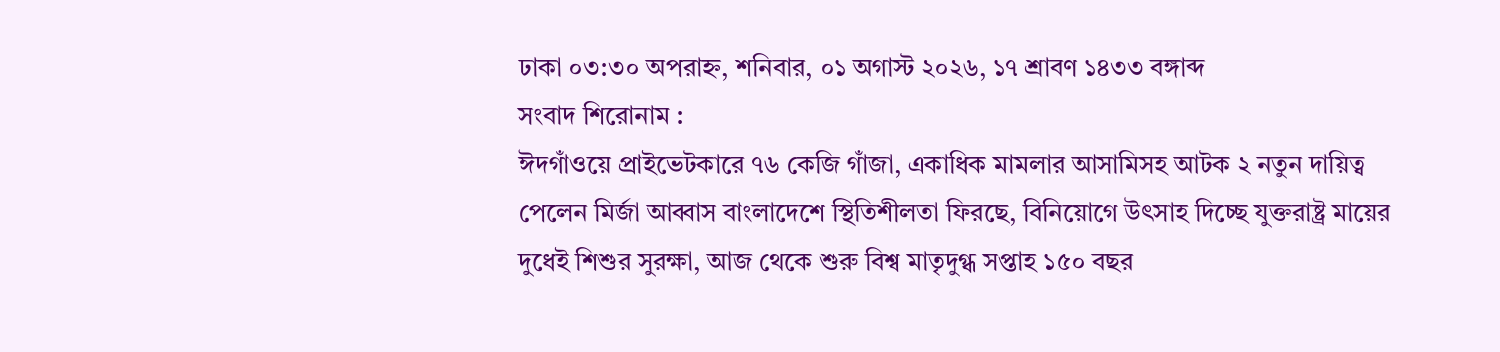ঢাকা ০৩:৩০ অপরাহ্ন, শনিবার, ০১ অগাস্ট ২০২৬, ১৭ শ্রাবণ ১৪৩৩ বঙ্গাব্দ
সংবাদ শিরোনাম :
ঈদগাঁওয়ে প্রাইভেটকারে ৭৬ কেজি গাঁজা, একাধিক মামলার আসামিসহ আটক ২ নতুন দায়িত্ব পেলেন মির্জা আব্বাস বাংলাদেশে স্থিতিশীলতা ফিরছে, বিনিয়োগে উৎসাহ দিচ্ছে যুক্তরাষ্ট্র মায়ের দুধেই শিশুর সুরক্ষা, আজ থেকে শুরু বিশ্ব মাতৃদুগ্ধ সপ্তাহ ১৫০ বছর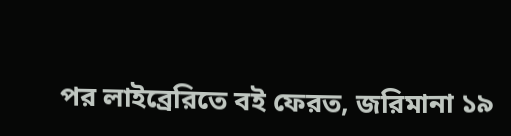পর লাইব্রেরিতে বই ফেরত, জরিমানা ১৯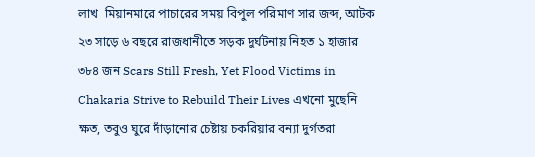লাখ  মিয়ানমারে পাচারের সময় বিপুল পরিমাণ সার জব্দ, আটক ২৩ সাড়ে ৬ বছরে রাজধানীতে সড়ক দুর্ঘটনায় নিহত ১ হাজার ৩৮৪ জন Scars Still Fresh, Yet Flood Victims in Chakaria Strive to Rebuild Their Lives এখনো মুছেনি ক্ষত, তবুও ঘুরে দাঁড়ানোর চেষ্টায় চকরিয়ার বন্যা দুর্গতরা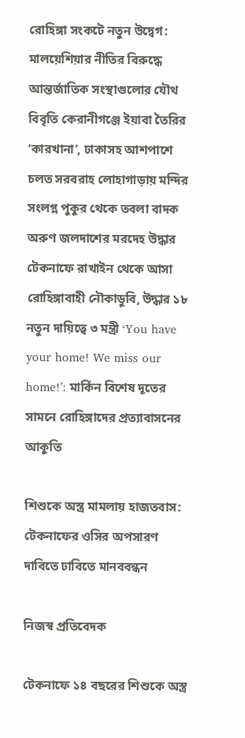রোহিঙ্গা সংকটে নতুন উদ্বেগ: মালয়েশিয়ার নীতির বিরুদ্ধে আন্তর্জাতিক সংস্থাগুলোর যৌথ বিবৃতি কেরানীগঞ্জে ইয়াবা তৈরির ‘কারখানা’, ঢাকাসহ আশপাশে চলত সরবরাহ লোহাগাড়ায় মন্দির সংলগ্ন পুকুর থেকে তবলা বাদক অরুণ জলদাশের মরদেহ উদ্ধার টেকনাফে রাখাইন থেকে আসা রোহিঙ্গাবাহী নৌকাডুবি, উদ্ধার ১৮ নতুন দায়িত্বে ৩ মন্ত্রী ‘You have your home! We miss our home!’: মার্কিন বিশেষ দূতের সামনে রোহিঙ্গাদের প্রত্যাবাসনের আকুতি

শিশুকে অস্ত্র মামলায় হাজতবাস: টেকনাফের ওসির অপসারণ দাবিতে ঢাবিতে মানববন্ধন

নিজস্ব প্রতিবেদক

টেকনাফে ১৪ বছরের শিশুকে অস্ত্র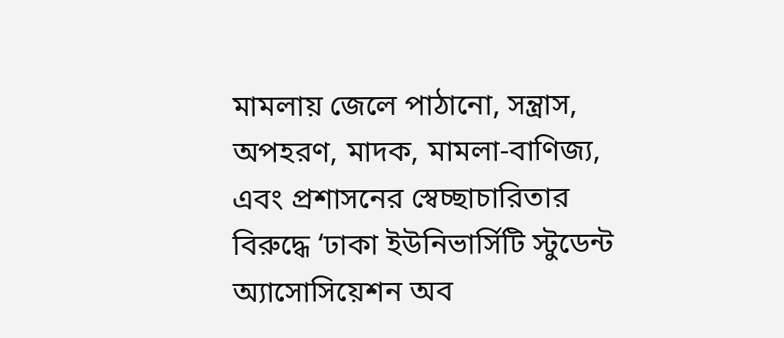মামলায় জেলে পাঠানো, সন্ত্রাস, অপহরণ, মাদক, মামলা-বাণিজ্য, এবং প্রশাসনের স্বেচ্ছাচারিতার বিরুদ্ধে ‘ঢাকা ইউনিভার্সিটি স্টুডেন্ট অ্যাসোসিয়েশন অব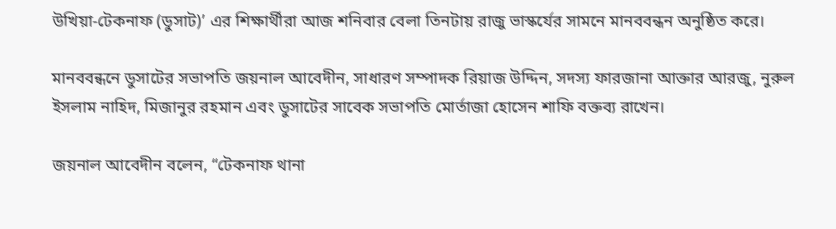উখিয়া-টেকনাফ (ডুসাট)’ এর শিক্ষার্থীরা আজ শনিবার বেলা তিনটায় রাজু ভাস্কর্যের সামনে মানববন্ধন অনুষ্ঠিত করে।

মানববন্ধনে ডুসাটের সভাপতি জয়নাল আবেদীন, সাধারণ সম্পাদক রিয়াজ উদ্দিন, সদস্য ফারজানা আক্তার আরজু, নুরুল ইসলাম নাহিদ, মিজানুর রহমান এবং ডুসাটের সাবেক সভাপতি মোর্তাজা হোসেন শাফি বক্তব্য রাখেন।

জয়নাল আবেদীন বলেন, “টেকনাফ থানা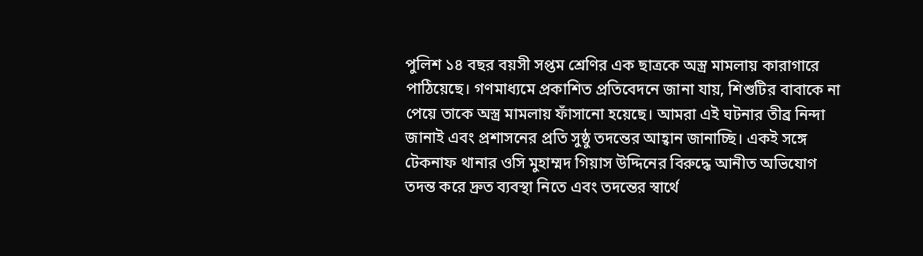পুলিশ ১৪ বছর বয়সী সপ্তম শ্রেণির এক ছাত্রকে অস্ত্র মামলায় কারাগারে পাঠিয়েছে। গণমাধ্যমে প্রকাশিত প্রতিবেদনে জানা যায়, শিশুটির বাবাকে না পেয়ে তাকে অস্ত্র মামলায় ফাঁসানো হয়েছে। আমরা এই ঘটনার তীব্র নিন্দা জানাই এবং প্রশাসনের প্রতি সুষ্ঠু তদন্তের আহ্বান জানাচ্ছি। একই সঙ্গে টেকনাফ থানার ওসি মুহাম্মদ গিয়াস উদ্দিনের বিরুদ্ধে আনীত অভিযোগ তদন্ত করে দ্রুত ব্যবস্থা নিতে এবং তদন্তের স্বার্থে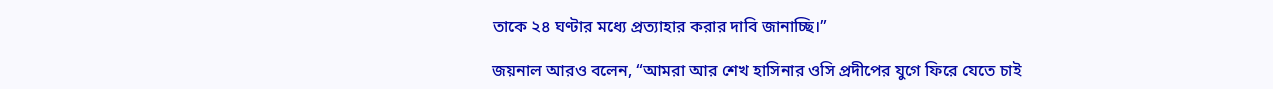তাকে ২৪ ঘণ্টার মধ্যে প্রত্যাহার করার দাবি জানাচ্ছি।”

জয়নাল আরও বলেন, “আমরা আর শেখ হাসিনার ওসি প্রদীপের যুগে ফিরে যেতে চাই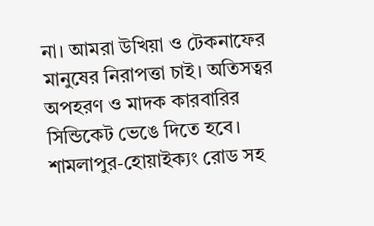না। আমরা উখিয়া ও টেকনাফের মানুষের নিরাপত্তা চাই। অতিসত্বর অপহরণ ও মাদক কারবারির সিন্ডিকেট ভেঙে দিতে হবে। শামলাপুর-হোয়াইক্যং রোড সহ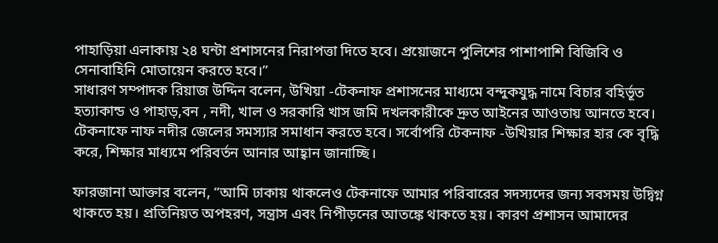পাহাড়িয়া এলাকায় ২৪ ঘন্টা প্রশাসনের নিরাপত্তা দিতে হবে। প্রয়োজনে পুলিশের পাশাপাশি বিজিবি ও সেনাবাহিনি মোতায়েন করতে হবে।”
সাধারণ সম্পাদক রিয়াজ উদ্দিন বলেন, উখিয়া -টেকনাফ প্রশাসনের মাধ্যমে বন্দুকযুদ্ধ নামে বিচার বহির্ভূত হত্যাকান্ড ও পাহাড়,বন , নদী, খাল ও সরকারি খাস জমি দখলকারীকে দ্রুত আইনের আওতায় আনতে হবে। টেকনাফে নাফ নদীর জেলের সমস্যার সমাধান করতে হবে। সর্বোপরি টেকনাফ -উখিয়ার শিক্ষার হার কে বৃদ্ধি করে, শিক্ষার মাধ্যমে পরিবর্তন আনার আহ্বান জানাচ্ছি।

ফারজানা আক্তার বলেন, “আমি ঢাকায় থাকলেও টেকনাফে আমার পরিবারের সদস্যদের জন্য সবসময় উদ্বিগ্ন থাকতে হয়। প্রতিনিয়ত অপহরণ, সন্ত্রাস এবং নিপীড়নের আতঙ্কে থাকতে হয়। কারণ প্রশাসন আমাদের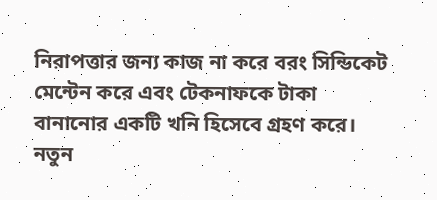নিরাপত্তার জন্য কাজ না করে বরং সিন্ডিকেট মেন্টেন করে এবং টেকনাফকে টাকা বানানোর একটি খনি হিসেবে গ্রহণ করে। নতুন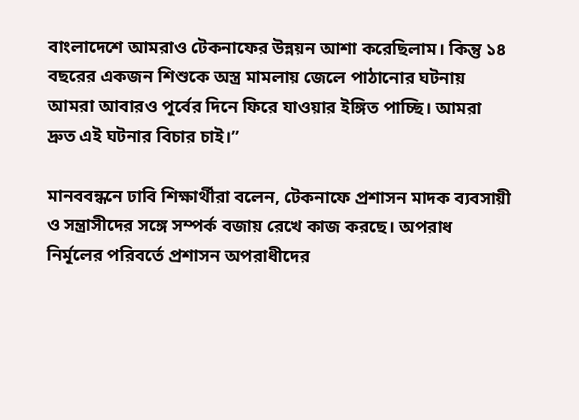বাংলাদেশে আমরাও টেকনাফের উন্নয়ন আশা করেছিলাম। কিন্তু ১৪ বছরের একজন শিশুকে অস্ত্র মামলায় জেলে পাঠানোর ঘটনায় আমরা আবারও পূর্বের দিনে ফিরে যাওয়ার ইঙ্গিত পাচ্ছি। আমরা দ্রুত এই ঘটনার বিচার চাই।”

মানববন্ধনে ঢাবি শিক্ষার্থীরা বলেন, টেকনাফে প্রশাসন মাদক ব্যবসায়ী ও সন্ত্রাসীদের সঙ্গে সম্পর্ক বজায় রেখে কাজ করছে। অপরাধ নির্মূলের পরিবর্তে প্রশাসন অপরাধীদের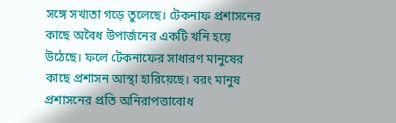সঙ্গে সখ্যতা গড়ে তুলেছে। টেকনাফ প্রশাসনের কাছে অবৈধ উপার্জনের একটি খনি হয়ে উঠেছে। ফলে টেকনাফের সাধারণ মানুষের কাছে প্রশাসন আস্থা হারিয়েছে। বরং মানুষ প্রশাসনের প্রতি অনিরাপত্তাবোধ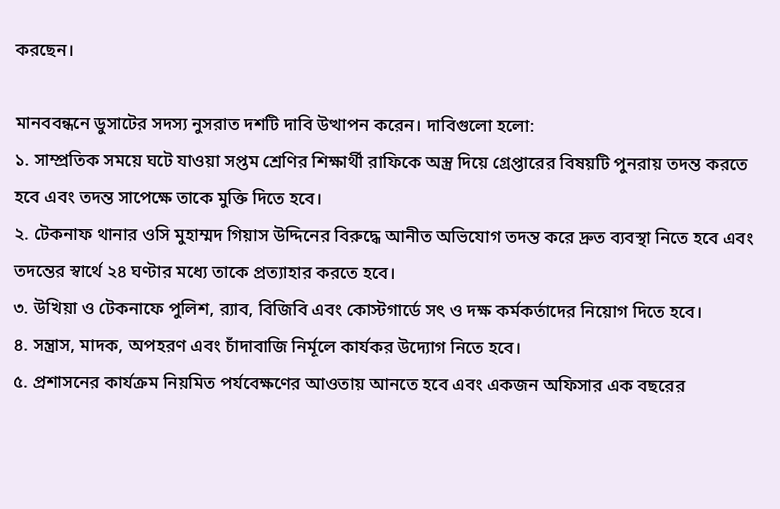করছেন।

মানববন্ধনে ডুসাটের সদস্য নুসরাত দশটি দাবি উত্থাপন করেন। দাবিগুলো হলো:
১. সাম্প্রতিক সময়ে ঘটে যাওয়া সপ্তম শ্রেণির শিক্ষার্থী রাফিকে অস্ত্র দিয়ে গ্রেপ্তারের বিষয়টি পুনরায় তদন্ত করতে হবে এবং তদন্ত সাপেক্ষে তাকে মুক্তি দিতে হবে।
২. টেকনাফ থানার ওসি মুহাম্মদ গিয়াস উদ্দিনের বিরুদ্ধে আনীত অভিযোগ তদন্ত করে দ্রুত ব্যবস্থা নিতে হবে এবং তদন্তের স্বার্থে ২৪ ঘণ্টার মধ্যে তাকে প্রত্যাহার করতে হবে।
৩. উখিয়া ও টেকনাফে পুলিশ, র‌্যাব, বিজিবি এবং কোস্টগার্ডে সৎ ও দক্ষ কর্মকর্তাদের নিয়োগ দিতে হবে।
৪. সন্ত্রাস, মাদক, অপহরণ এবং চাঁদাবাজি নির্মূলে কার্যকর উদ্যোগ নিতে হবে।
৫. প্রশাসনের কার্যক্রম নিয়মিত পর্যবেক্ষণের আওতায় আনতে হবে এবং একজন অফিসার এক বছরের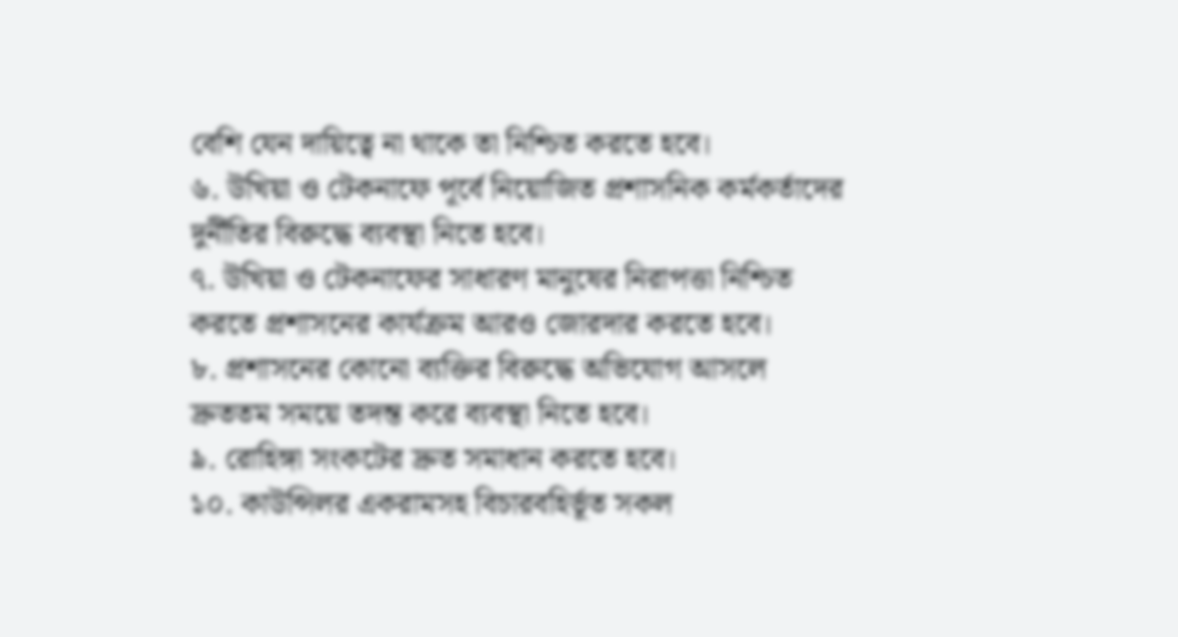বেশি যেন দায়িত্বে না থাকে তা নিশ্চিত করতে হবে।
৬. উখিয়া ও টেকনাফে পূর্বে নিয়োজিত প্রশাসনিক কর্মকর্তাদের দুর্নীতির বিরুদ্ধে ব্যবস্থা নিতে হবে।
৭. উখিয়া ও টেকনাফের সাধারণ মানুষের নিরাপত্তা নিশ্চিত করতে প্রশাসনের কার্যক্রম আরও জোরদার করতে হবে।
৮. প্রশাসনের কোনো ব্যক্তির বিরুদ্ধে অভিযোগ আসলে দ্রুততম সময়ে তদন্ত করে ব্যবস্থা নিতে হবে।
৯. রোহিঙ্গা সংকটের দ্রুত সমাধান করতে হবে।
১০. কাউন্সিলর একরামসহ বিচারবহির্ভূত সকল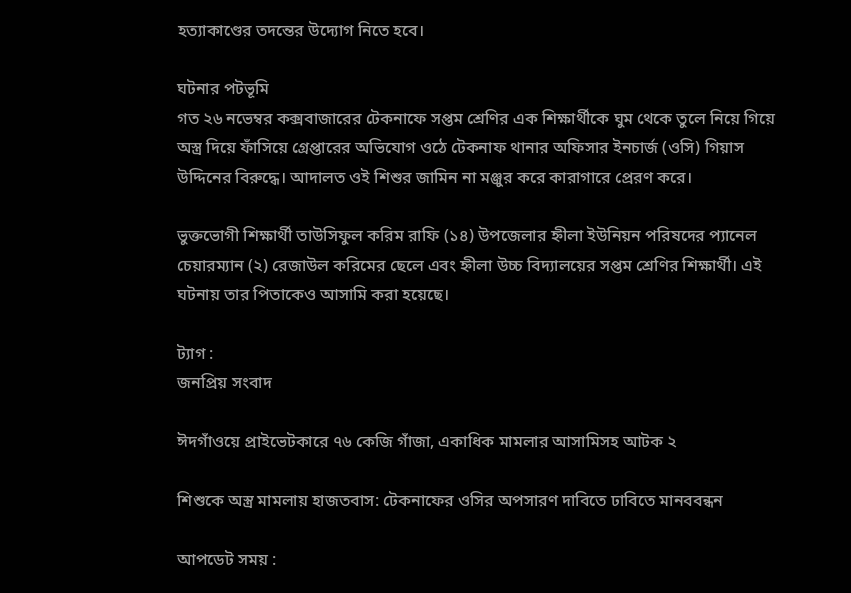হত্যাকাণ্ডের তদন্তের উদ্যোগ নিতে হবে।

ঘটনার পটভূমি
গত ২৬ নভেম্বর কক্সবাজারের টেকনাফে সপ্তম শ্রেণির এক শিক্ষার্থীকে ঘুম থেকে তুলে নিয়ে গিয়ে অস্ত্র দিয়ে ফাঁসিয়ে গ্রেপ্তারের অভিযোগ ওঠে টেকনাফ থানার অফিসার ইনচার্জ (ওসি) গিয়াস উদ্দিনের বিরুদ্ধে। আদালত ওই শিশুর জামিন না মঞ্জুর করে কারাগারে প্রেরণ করে।

ভুক্তভোগী শিক্ষার্থী তাউসিফুল করিম রাফি (১৪) উপজেলার হ্নীলা ইউনিয়ন পরিষদের প্যানেল চেয়ারম্যান (২) রেজাউল করিমের ছেলে এবং হ্নীলা উচ্চ বিদ্যালয়ের সপ্তম শ্রেণির শিক্ষার্থী। এই ঘটনায় তার পিতাকেও আসামি করা হয়েছে।

ট্যাগ :
জনপ্রিয় সংবাদ

ঈদগাঁওয়ে প্রাইভেটকারে ৭৬ কেজি গাঁজা, একাধিক মামলার আসামিসহ আটক ২

শিশুকে অস্ত্র মামলায় হাজতবাস: টেকনাফের ওসির অপসারণ দাবিতে ঢাবিতে মানববন্ধন

আপডেট সময় :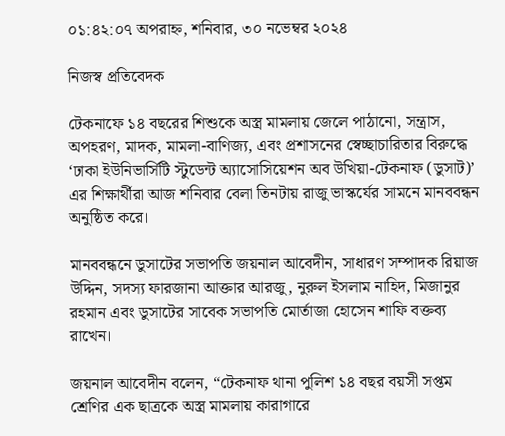০১:৪২:০৭ অপরাহ্ন, শনিবার, ৩০ নভেম্বর ২০২৪

নিজস্ব প্রতিবেদক

টেকনাফে ১৪ বছরের শিশুকে অস্ত্র মামলায় জেলে পাঠানো, সন্ত্রাস, অপহরণ, মাদক, মামলা-বাণিজ্য, এবং প্রশাসনের স্বেচ্ছাচারিতার বিরুদ্ধে ‘ঢাকা ইউনিভার্সিটি স্টুডেন্ট অ্যাসোসিয়েশন অব উখিয়া-টেকনাফ (ডুসাট)’ এর শিক্ষার্থীরা আজ শনিবার বেলা তিনটায় রাজু ভাস্কর্যের সামনে মানববন্ধন অনুষ্ঠিত করে।

মানববন্ধনে ডুসাটের সভাপতি জয়নাল আবেদীন, সাধারণ সম্পাদক রিয়াজ উদ্দিন, সদস্য ফারজানা আক্তার আরজু, নুরুল ইসলাম নাহিদ, মিজানুর রহমান এবং ডুসাটের সাবেক সভাপতি মোর্তাজা হোসেন শাফি বক্তব্য রাখেন।

জয়নাল আবেদীন বলেন, “টেকনাফ থানা পুলিশ ১৪ বছর বয়সী সপ্তম শ্রেণির এক ছাত্রকে অস্ত্র মামলায় কারাগারে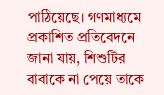পাঠিয়েছে। গণমাধ্যমে প্রকাশিত প্রতিবেদনে জানা যায়, শিশুটির বাবাকে না পেয়ে তাকে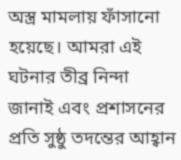অস্ত্র মামলায় ফাঁসানো হয়েছে। আমরা এই ঘটনার তীব্র নিন্দা জানাই এবং প্রশাসনের প্রতি সুষ্ঠু তদন্তের আহ্বান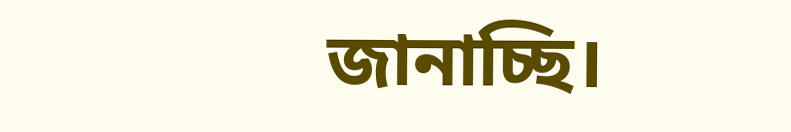জানাচ্ছি।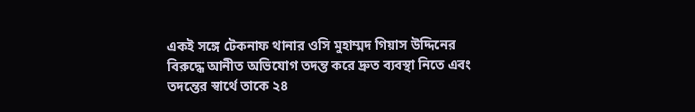একই সঙ্গে টেকনাফ থানার ওসি মুহাম্মদ গিয়াস উদ্দিনের বিরুদ্ধে আনীত অভিযোগ তদন্ত করে দ্রুত ব্যবস্থা নিতে এবং তদন্তের স্বার্থে তাকে ২৪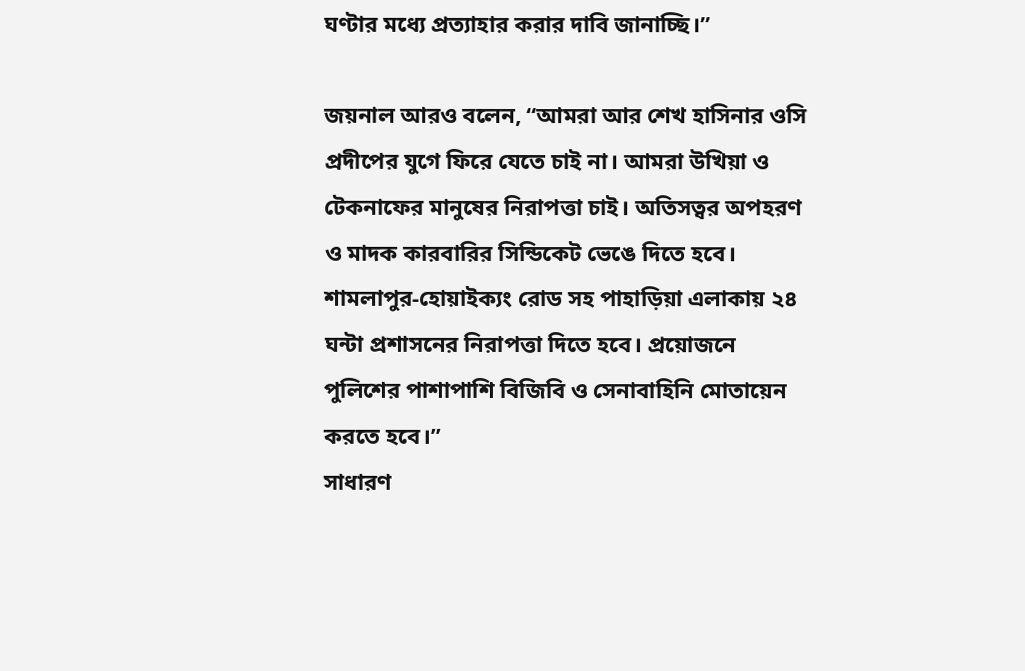ঘণ্টার মধ্যে প্রত্যাহার করার দাবি জানাচ্ছি।”

জয়নাল আরও বলেন, “আমরা আর শেখ হাসিনার ওসি প্রদীপের যুগে ফিরে যেতে চাই না। আমরা উখিয়া ও টেকনাফের মানুষের নিরাপত্তা চাই। অতিসত্বর অপহরণ ও মাদক কারবারির সিন্ডিকেট ভেঙে দিতে হবে। শামলাপুর-হোয়াইক্যং রোড সহ পাহাড়িয়া এলাকায় ২৪ ঘন্টা প্রশাসনের নিরাপত্তা দিতে হবে। প্রয়োজনে পুলিশের পাশাপাশি বিজিবি ও সেনাবাহিনি মোতায়েন করতে হবে।”
সাধারণ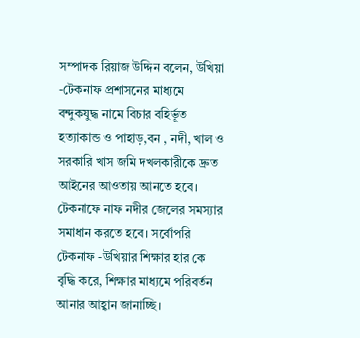সম্পাদক রিয়াজ উদ্দিন বলেন, উখিয়া -টেকনাফ প্রশাসনের মাধ্যমে বন্দুকযুদ্ধ নামে বিচার বহির্ভূত হত্যাকান্ড ও পাহাড়,বন , নদী, খাল ও সরকারি খাস জমি দখলকারীকে দ্রুত আইনের আওতায় আনতে হবে। টেকনাফে নাফ নদীর জেলের সমস্যার সমাধান করতে হবে। সর্বোপরি টেকনাফ -উখিয়ার শিক্ষার হার কে বৃদ্ধি করে, শিক্ষার মাধ্যমে পরিবর্তন আনার আহ্বান জানাচ্ছি।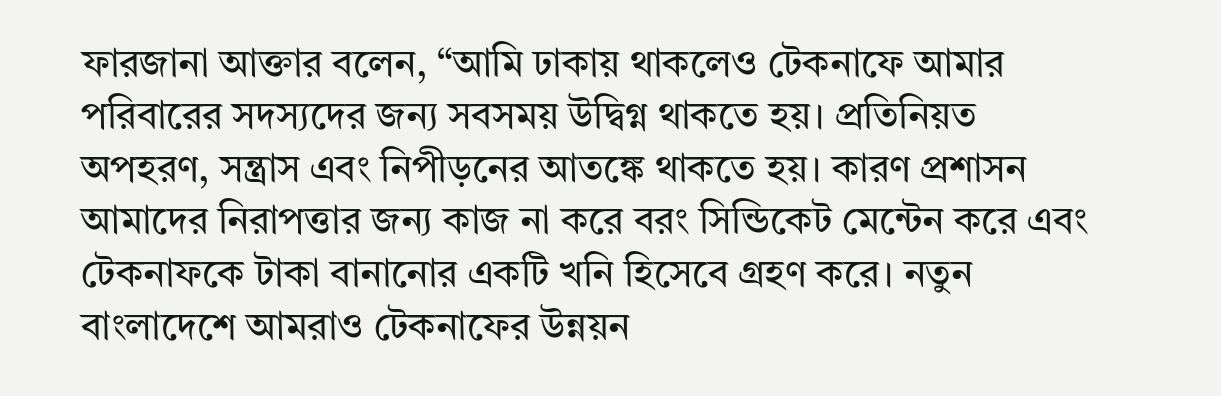ফারজানা আক্তার বলেন, “আমি ঢাকায় থাকলেও টেকনাফে আমার পরিবারের সদস্যদের জন্য সবসময় উদ্বিগ্ন থাকতে হয়। প্রতিনিয়ত অপহরণ, সন্ত্রাস এবং নিপীড়নের আতঙ্কে থাকতে হয়। কারণ প্রশাসন আমাদের নিরাপত্তার জন্য কাজ না করে বরং সিন্ডিকেট মেন্টেন করে এবং টেকনাফকে টাকা বানানোর একটি খনি হিসেবে গ্রহণ করে। নতুন বাংলাদেশে আমরাও টেকনাফের উন্নয়ন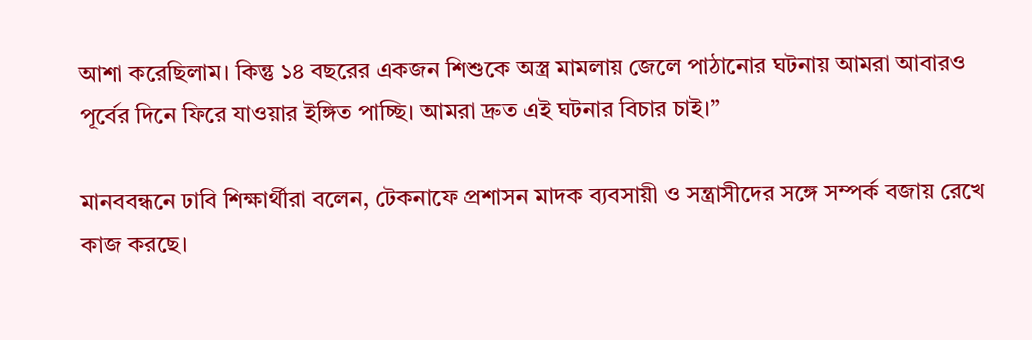আশা করেছিলাম। কিন্তু ১৪ বছরের একজন শিশুকে অস্ত্র মামলায় জেলে পাঠানোর ঘটনায় আমরা আবারও পূর্বের দিনে ফিরে যাওয়ার ইঙ্গিত পাচ্ছি। আমরা দ্রুত এই ঘটনার বিচার চাই।”

মানববন্ধনে ঢাবি শিক্ষার্থীরা বলেন, টেকনাফে প্রশাসন মাদক ব্যবসায়ী ও সন্ত্রাসীদের সঙ্গে সম্পর্ক বজায় রেখে কাজ করছে।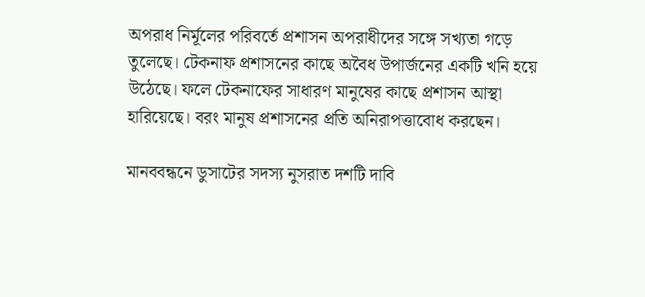অপরাধ নির্মূলের পরিবর্তে প্রশাসন অপরাধীদের সঙ্গে সখ্যতা গড়ে তুলেছে। টেকনাফ প্রশাসনের কাছে অবৈধ উপার্জনের একটি খনি হয়ে উঠেছে। ফলে টেকনাফের সাধারণ মানুষের কাছে প্রশাসন আস্থা হারিয়েছে। বরং মানুষ প্রশাসনের প্রতি অনিরাপত্তাবোধ করছেন।

মানববন্ধনে ডুসাটের সদস্য নুসরাত দশটি দাবি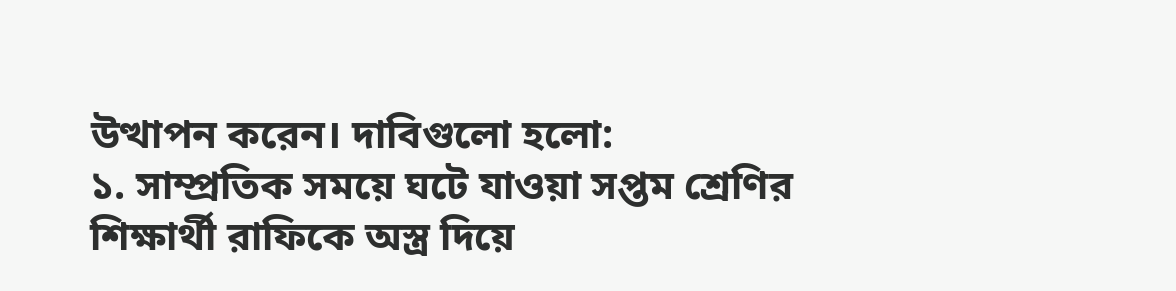উত্থাপন করেন। দাবিগুলো হলো:
১. সাম্প্রতিক সময়ে ঘটে যাওয়া সপ্তম শ্রেণির শিক্ষার্থী রাফিকে অস্ত্র দিয়ে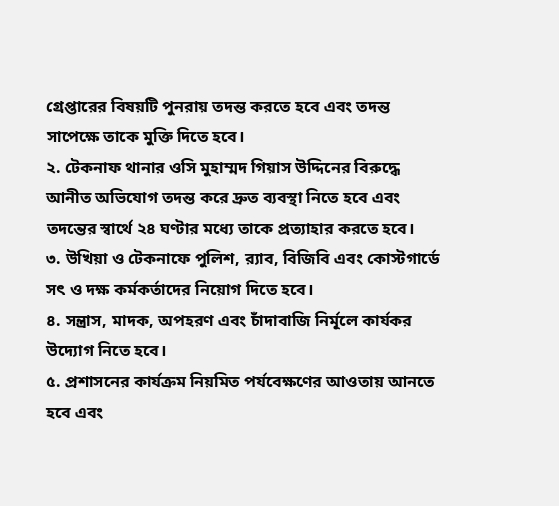গ্রেপ্তারের বিষয়টি পুনরায় তদন্ত করতে হবে এবং তদন্ত সাপেক্ষে তাকে মুক্তি দিতে হবে।
২. টেকনাফ থানার ওসি মুহাম্মদ গিয়াস উদ্দিনের বিরুদ্ধে আনীত অভিযোগ তদন্ত করে দ্রুত ব্যবস্থা নিতে হবে এবং তদন্তের স্বার্থে ২৪ ঘণ্টার মধ্যে তাকে প্রত্যাহার করতে হবে।
৩. উখিয়া ও টেকনাফে পুলিশ, র‌্যাব, বিজিবি এবং কোস্টগার্ডে সৎ ও দক্ষ কর্মকর্তাদের নিয়োগ দিতে হবে।
৪. সন্ত্রাস, মাদক, অপহরণ এবং চাঁদাবাজি নির্মূলে কার্যকর উদ্যোগ নিতে হবে।
৫. প্রশাসনের কার্যক্রম নিয়মিত পর্যবেক্ষণের আওতায় আনতে হবে এবং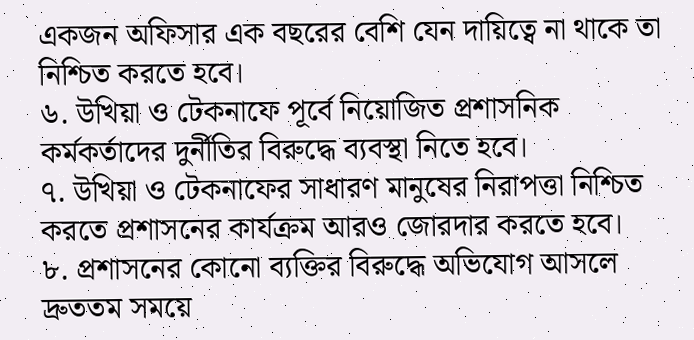একজন অফিসার এক বছরের বেশি যেন দায়িত্বে না থাকে তা নিশ্চিত করতে হবে।
৬. উখিয়া ও টেকনাফে পূর্বে নিয়োজিত প্রশাসনিক কর্মকর্তাদের দুর্নীতির বিরুদ্ধে ব্যবস্থা নিতে হবে।
৭. উখিয়া ও টেকনাফের সাধারণ মানুষের নিরাপত্তা নিশ্চিত করতে প্রশাসনের কার্যক্রম আরও জোরদার করতে হবে।
৮. প্রশাসনের কোনো ব্যক্তির বিরুদ্ধে অভিযোগ আসলে দ্রুততম সময়ে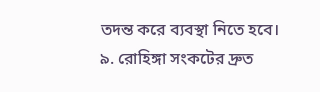তদন্ত করে ব্যবস্থা নিতে হবে।
৯. রোহিঙ্গা সংকটের দ্রুত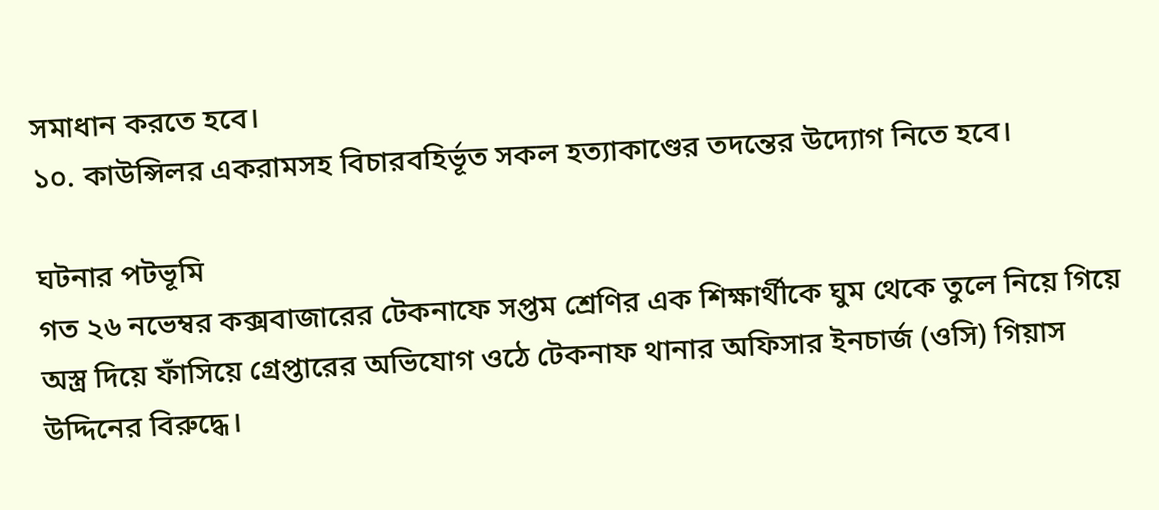সমাধান করতে হবে।
১০. কাউন্সিলর একরামসহ বিচারবহির্ভূত সকল হত্যাকাণ্ডের তদন্তের উদ্যোগ নিতে হবে।

ঘটনার পটভূমি
গত ২৬ নভেম্বর কক্সবাজারের টেকনাফে সপ্তম শ্রেণির এক শিক্ষার্থীকে ঘুম থেকে তুলে নিয়ে গিয়ে অস্ত্র দিয়ে ফাঁসিয়ে গ্রেপ্তারের অভিযোগ ওঠে টেকনাফ থানার অফিসার ইনচার্জ (ওসি) গিয়াস উদ্দিনের বিরুদ্ধে।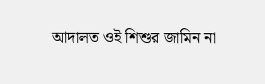আদালত ওই শিশুর জামিন না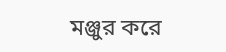মঞ্জুর করে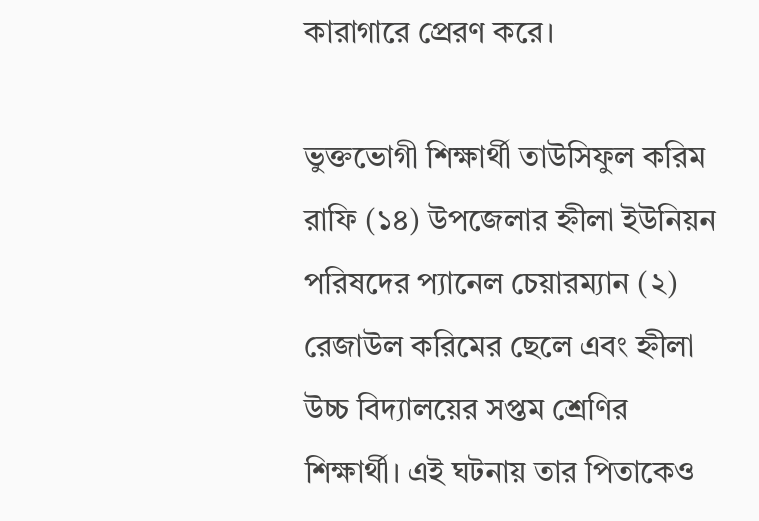কারাগারে প্রেরণ করে।

ভুক্তভোগী শিক্ষার্থী তাউসিফুল করিম রাফি (১৪) উপজেলার হ্নীলা ইউনিয়ন পরিষদের প্যানেল চেয়ারম্যান (২) রেজাউল করিমের ছেলে এবং হ্নীলা উচ্চ বিদ্যালয়ের সপ্তম শ্রেণির শিক্ষার্থী। এই ঘটনায় তার পিতাকেও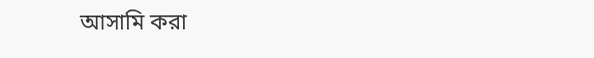আসামি করা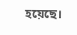হয়েছে।